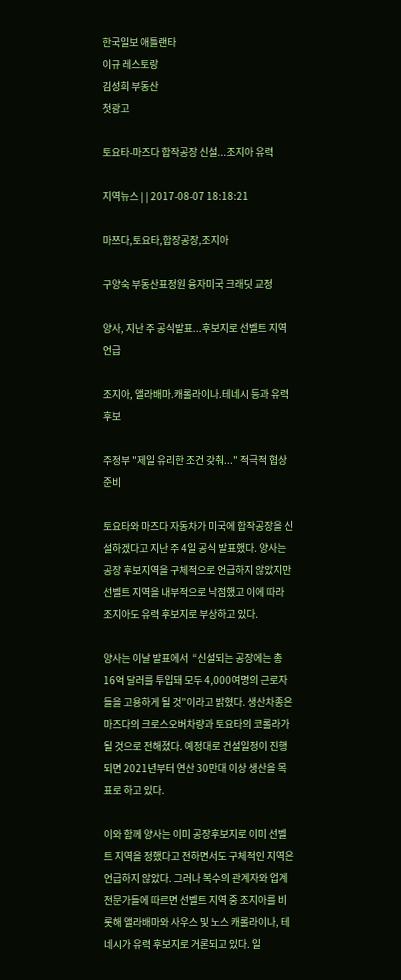한국일보 애틀랜타
이규 레스토랑
김성희 부동산
첫광고

토요타-마즈다 합작공장 신설...조지아 유력

지역뉴스 | | 2017-08-07 18:18:21

마쯔다,토요타,합장공장,조지아

구양숙 부동산표정원 융자미국 크래딧 교정

양사, 지난 주 공식발표...후보지로 선벨트 지역 언급

조지아, 앨라배마.캐롤라이나.테네시 등과 유력후보

주정부 "제일 유리한 조건 갖춰..." 적극적 협상 준비

토요타와 마즈다 자동차가 미국에 합작공장을 신설하겠다고 지난 주 4일 공식 발표했다. 양사는 공장 후보지역을 구체적으로 언급하지 않았지만 선벨트 지역을 내부적으로 낙점했고 이에 따라 조지아도 유력 후보지로 부상하고 있다.

양사는 이날 발표에서  “신설되는 공장에는 총 16억 달러를 투입돼 모두 4,000여명의 근로자들을 고용하게 될 것”이라고 밝혔다. 생산차종은 마즈다의 크로스오버차량과 토요타의 코롤라가 될 것으로 전해졌다. 예정대로 건설일정이 진행되면 2021년부터 연산 30만대 이상 생산을 목표로 하고 있다.

이와 함께 양사는 이미 공장후보지로 이미 선벨트 지역을 정했다고 전하면서도 구체적인 지역은 언급하지 않았다. 그러나 복수의 관계자와 업계 전문가들에 따르면 선벨트 지역 중 조지아를 비롯해 앨라배마와 사우스 및 노스 캐롤라이나, 테네시가 유력 후보지로 거론되고 있다. 일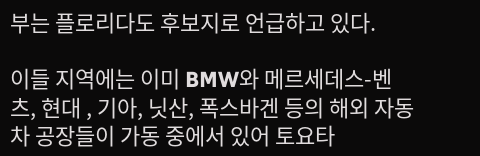부는 플로리다도 후보지로 언급하고 있다.

이들 지역에는 이미 BMW와 메르세데스-벤츠, 현대 , 기아, 닛산, 폭스바겐 등의 해외 자동차 공장들이 가동 중에서 있어 토요타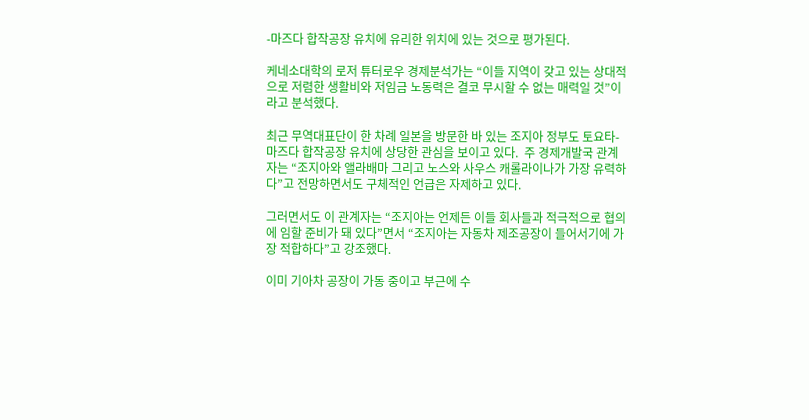-마즈다 합작공장 유치에 유리한 위치에 있는 것으로 평가된다.

케네소대학의 로저 튜터로우 경제분석가는 “이들 지역이 갖고 있는 상대적으로 저렴한 생활비와 저임금 노동력은 결코 무시할 수 없는 매력일 것”이라고 분석했다.

최근 무역대표단이 한 차례 일본을 방문한 바 있는 조지아 정부도 토요타-마즈다 합작공장 유치에 상당한 관심을 보이고 있다.  주 경제개발국 관계자는 “조지아와 앨라배마 그리고 노스와 사우스 캐롤라이나가 가장 유력하다”고 전망하면서도 구체적인 언급은 자제하고 있다.

그러면서도 이 관계자는 “조지아는 언제든 이들 회사들과 적극적으로 협의에 임할 준비가 돼 있다”면서 “조지아는 자동차 제조공장이 들어서기에 가장 적합하다”고 강조했다.

이미 기아차 공장이 가동 중이고 부근에 수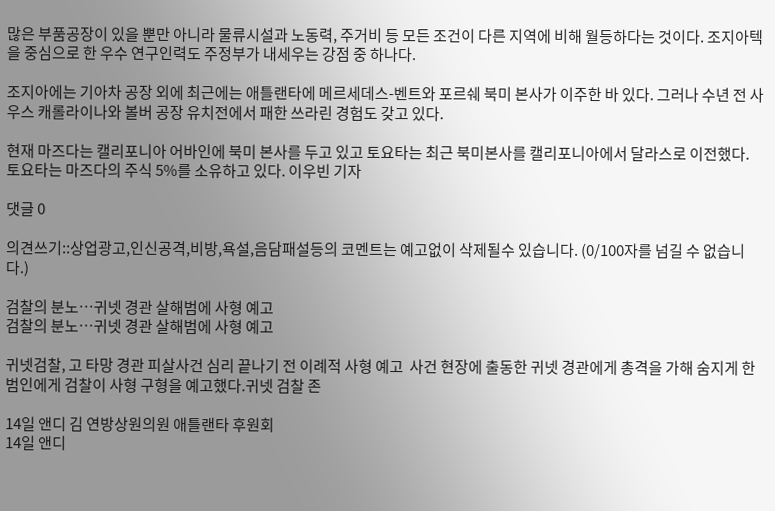많은 부품공장이 있을 뿐만 아니라 물류시설과 노동력, 주거비 등 모든 조건이 다른 지역에 비해 월등하다는 것이다. 조지아텍을 중심으로 한 우수 연구인력도 주정부가 내세우는 강점 중 하나다.

조지아에는 기아차 공장 외에 최근에는 애틀랜타에 메르세데스-벤트와 포르쉐 북미 본사가 이주한 바 있다. 그러나 수년 전 사우스 캐롤라이나와 볼버 공장 유치전에서 패한 쓰라린 경험도 갖고 있다.

현재 마즈다는 캘리포니아 어바인에 북미 본사를 두고 있고 토요타는 최근 북미본사를 캘리포니아에서 달라스로 이전했다. 토요타는 마즈다의 주식 5%를 소유하고 있다. 이우빈 기자

댓글 0

의견쓰기::상업광고,인신공격,비방,욕설,음담패설등의 코멘트는 예고없이 삭제될수 있습니다. (0/100자를 넘길 수 없습니다.)

검찰의 분노…귀넷 경관 살해범에 사형 예고
검찰의 분노…귀넷 경관 살해범에 사형 예고

귀넷검찰, 고 타망 경관 피살사건 심리 끝나기 전 이례적 사형 예고  사건 현장에 출동한 귀넷 경관에게 총격을 가해 숨지게 한 범인에게 검찰이 사형 구형을 예고했다.귀넷 검찰 존

14일 앤디 김 연방상원의원 애틀랜타 후원회
14일 앤디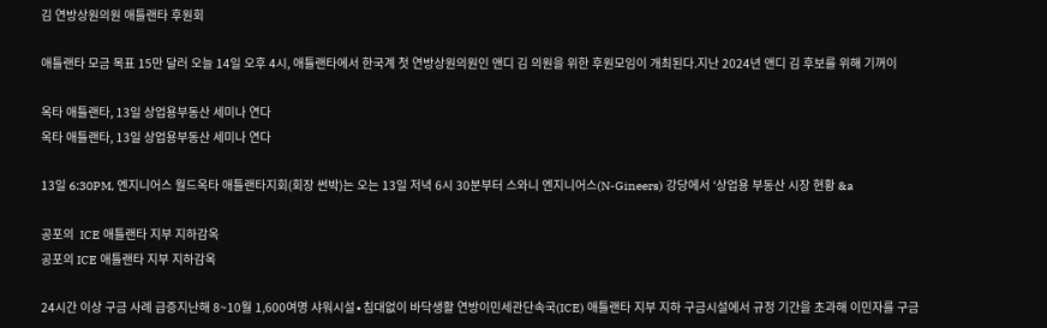김 연방상원의원 애틀랜타 후원회

애틀랜타 모금 목표 15만 달러 오늘 14일 오후 4시, 애틀랜타에서 한국계 첫 연방상원의원인 앤디 김 의원을 위한 후원모임이 개최된다.지난 2024년 앤디 김 후보를 위해 기꺼이

옥타 애틀랜타, 13일 상업용부동산 세미나 연다
옥타 애틀랜타, 13일 상업용부동산 세미나 연다

13일 6:30PM, 엔지니어스 월드옥타 애틀랜타지회(회장 썬박)는 오는 13일 저녁 6시 30분부터 스와니 엔지니어스(N-Gineers) 강당에서 ‘상업용 부동산 시장 현황 &a

공포의  ICE 애틀랜타 지부 지하감옥
공포의 ICE 애틀랜타 지부 지하감옥

24시간 이상 구금 사례 급증지난해 8~10월 1,600여명 샤워시설∙침대없이 바닥생활 연방이민세관단속국(ICE) 애틀랜타 지부 지하 구금시설에서 규정 기간을 초과해 이민자를 구금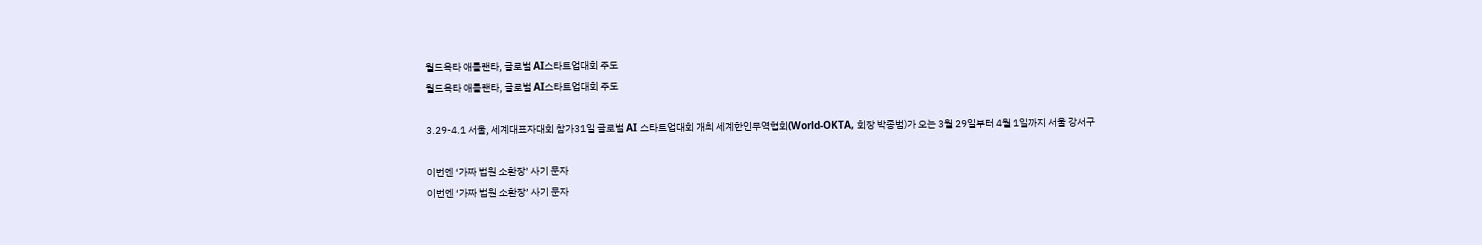월드옥타 애틀랜타, 글로벌 AI스타트업대회 주도
월드옥타 애틀랜타, 글로벌 AI스타트업대회 주도

3.29-4.1 서울, 세계대표자대회 참가31일 글로벌 AI 스타트업대회 개최 세계한인무역협회(World-OKTA, 회장 박종범)가 오는 3월 29일부터 4월 1일까지 서울 강서구

이번엔 ‘가짜 법원 소환장’ 사기 문자
이번엔 ‘가짜 법원 소환장’ 사기 문자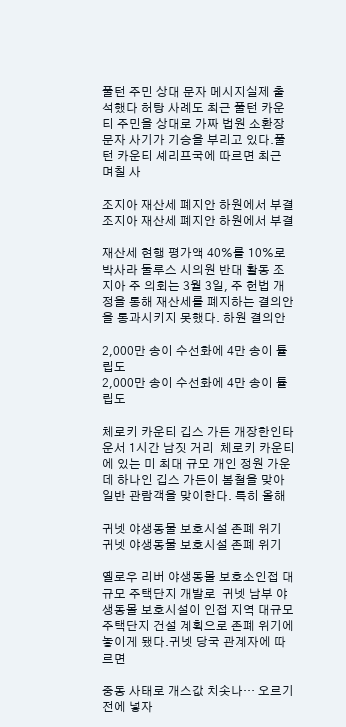풀턴 주민 상대 문자 메시지실제 출석했다 허탕 사례도 최근 풀턴 카운티 주민을 상대로 가짜 법원 소환장 문자 사기가 기승을 부리고 있다.풀턴 카운티 셰리프국에 따르면 최근 며칠 사

조지아 재산세 폐지안 하원에서 부결
조지아 재산세 폐지안 하원에서 부결

재산세 현행 평가액 40%를 10%로박사라 둘루스 시의원 반대 활동 조지아 주 의회는 3월 3일, 주 헌법 개정을 통해 재산세를 폐지하는 결의안을 통과시키지 못했다. 하원 결의안

2,000만 송이 수선화에 4만 송이 튤립도
2,000만 송이 수선화에 4만 송이 튤립도

체로키 카운티 깁스 가든 개장한인타운서 1시간 남짓 거리  체로키 카운티에 있는 미 최대 규모 개인 정원 가운데 하나인 깁스 가든이 봄철을 맞아 일반 관람객을 맞이한다. 특히 올해

귀넷 야생동물 보호시설 존폐 위기
귀넷 야생동물 보호시설 존폐 위기

옐로우 리버 야생동몰 보호소인접 대규모 주택단지 개발로  귀넷 남부 야생동몰 보호시설이 인접 지역 대규모 주택단지 건설 계획으로 존폐 위기에 놓이게 됐다.귀넷 당국 관계자에 따르면

중동 사태로 개스값 치솟나… 오르기 전에 넣자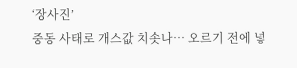‘장사진’
중동 사태로 개스값 치솟나… 오르기 전에 넣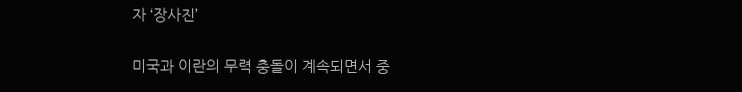자 ‘장사진’

미국과 이란의 무력 충돌이 계속되면서 중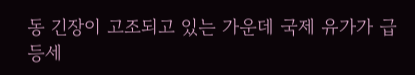동 긴장이 고조되고 있는 가운데 국제 유가가 급등세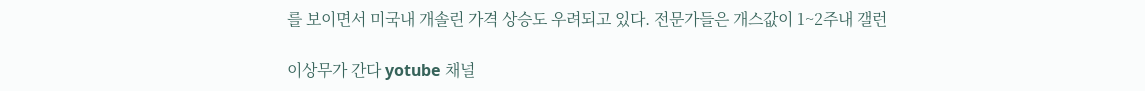를 보이면서 미국내 개솔린 가격 상승도 우려되고 있다. 전문가들은 개스값이 1~2주내 갤런

이상무가 간다 yotube 채널